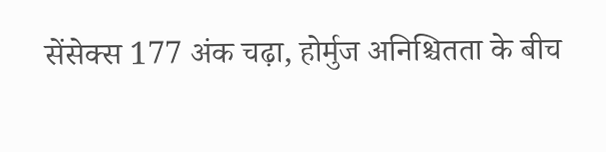सेंसेक्स 177 अंक चढ़ा, होर्मुज अनिश्चितता के बीच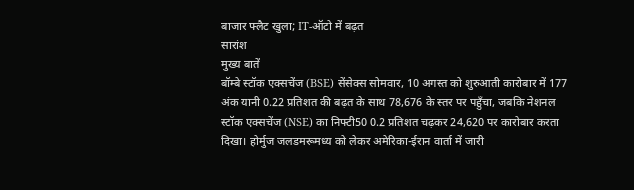बाजार फ्लैट खुला; IT-ऑटो में बढ़त
सारांश
मुख्य बातें
बॉम्बे स्टॉक एक्सचेंज (BSE) सेंसेक्स सोमवार, 10 अगस्त को शुरुआती कारोबार में 177 अंक यानी 0.22 प्रतिशत की बढ़त के साथ 78,676 के स्तर पर पहुँचा, जबकि नेशनल स्टॉक एक्सचेंज (NSE) का निफ्टी50 0.2 प्रतिशत चढ़कर 24,620 पर कारोबार करता दिखा। होर्मुज जलडमरूमध्य को लेकर अमेरिका-ईरान वार्ता में जारी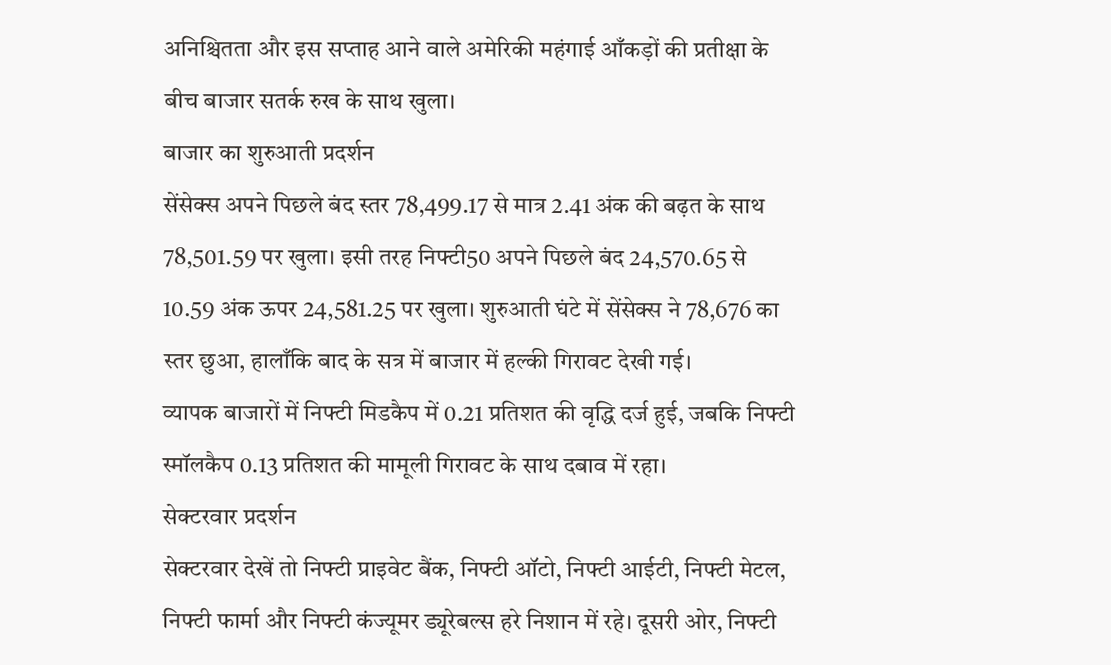अनिश्चितता और इस सप्ताह आने वाले अमेरिकी महंगाई आँकड़ों की प्रतीक्षा के बीच बाजार सतर्क रुख के साथ खुला।
बाजार का शुरुआती प्रदर्शन
सेंसेक्स अपने पिछले बंद स्तर 78,499.17 से मात्र 2.41 अंक की बढ़त के साथ 78,501.59 पर खुला। इसी तरह निफ्टी50 अपने पिछले बंद 24,570.65 से 10.59 अंक ऊपर 24,581.25 पर खुला। शुरुआती घंटे में सेंसेक्स ने 78,676 का स्तर छुआ, हालाँकि बाद के सत्र में बाजार में हल्की गिरावट देखी गई।
व्यापक बाजारों में निफ्टी मिडकैप में 0.21 प्रतिशत की वृद्धि दर्ज हुई, जबकि निफ्टी स्मॉलकैप 0.13 प्रतिशत की मामूली गिरावट के साथ दबाव में रहा।
सेक्टरवार प्रदर्शन
सेक्टरवार देखें तो निफ्टी प्राइवेट बैंक, निफ्टी ऑटो, निफ्टी आईटी, निफ्टी मेटल, निफ्टी फार्मा और निफ्टी कंज्यूमर ड्यूरेबल्स हरे निशान में रहे। दूसरी ओर, निफ्टी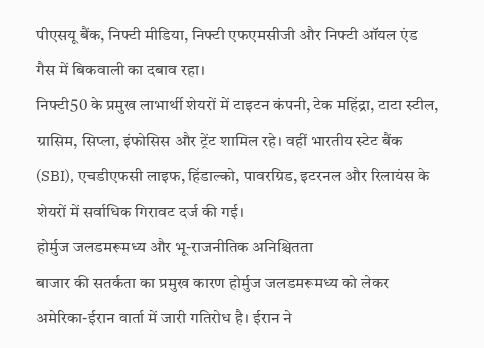पीएसयू बैंक, निफ्टी मीडिया, निफ्टी एफएमसीजी और निफ्टी ऑयल एंड गैस में बिकवाली का दबाव रहा।
निफ्टी50 के प्रमुख लाभार्थी शेयरों में टाइटन कंपनी, टेक महिंद्रा, टाटा स्टील, ग्रासिम, सिप्ला, इंफोसिस और ट्रेंट शामिल रहे। वहीं भारतीय स्टेट बैंक (SBI), एचडीएफसी लाइफ, हिंडाल्को, पावरग्रिड, इटरनल और रिलायंस के शेयरों में सर्वाधिक गिरावट दर्ज की गई।
होर्मुज जलडमरूमध्य और भू-राजनीतिक अनिश्चितता
बाजार की सतर्कता का प्रमुख कारण होर्मुज जलडमरूमध्य को लेकर अमेरिका-ईरान वार्ता में जारी गतिरोध है। ईरान ने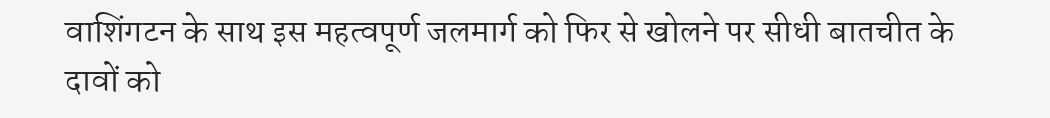वाशिंगटन के साथ इस महत्वपूर्ण जलमार्ग को फिर से खोलने पर सीधी बातचीत के दावों को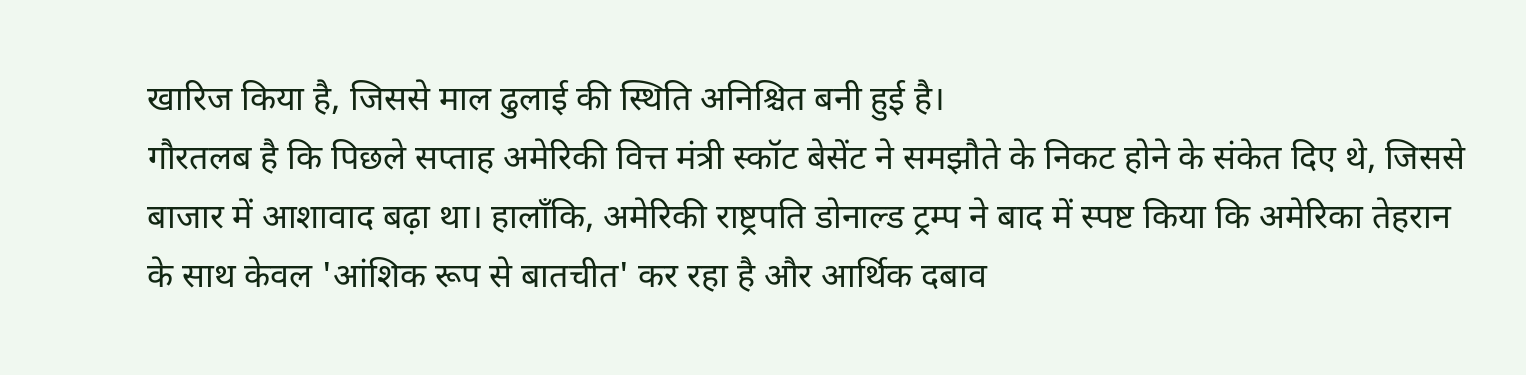खारिज किया है, जिससे माल ढुलाई की स्थिति अनिश्चित बनी हुई है।
गौरतलब है कि पिछले सप्ताह अमेरिकी वित्त मंत्री स्कॉट बेसेंट ने समझौते के निकट होने के संकेत दिए थे, जिससे बाजार में आशावाद बढ़ा था। हालाँकि, अमेरिकी राष्ट्रपति डोनाल्ड ट्रम्प ने बाद में स्पष्ट किया कि अमेरिका तेहरान के साथ केवल 'आंशिक रूप से बातचीत' कर रहा है और आर्थिक दबाव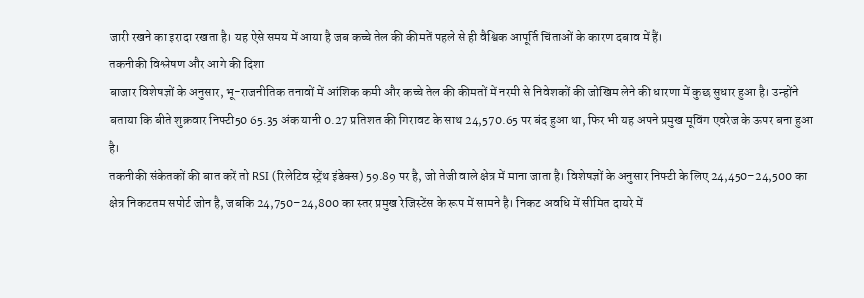जारी रखने का इरादा रखता है। यह ऐसे समय में आया है जब कच्चे तेल की कीमतें पहले से ही वैश्विक आपूर्ति चिंताओं के कारण दबाव में हैं।
तकनीकी विश्लेषण और आगे की दिशा
बाजार विशेषज्ञों के अनुसार, भू-राजनीतिक तनावों में आंशिक कमी और कच्चे तेल की कीमतों में नरमी से निवेशकों की जोखिम लेने की धारणा में कुछ सुधार हुआ है। उन्होंने बताया कि बीते शुक्रवार निफ्टी50 65.35 अंक यानी 0.27 प्रतिशत की गिरावट के साथ 24,570.65 पर बंद हुआ था, फिर भी यह अपने प्रमुख मूविंग एवरेज के ऊपर बना हुआ है।
तकनीकी संकेतकों की बात करें तो RSI (रिलेटिव स्ट्रेंथ इंडेक्स) 59.89 पर है, जो तेजी वाले क्षेत्र में माना जाता है। विशेषज्ञों के अनुसार निफ्टी के लिए 24,450–24,500 का क्षेत्र निकटतम सपोर्ट जोन है, जबकि 24,750–24,800 का स्तर प्रमुख रेजिस्टेंस के रूप में सामने है। निकट अवधि में सीमित दायरे में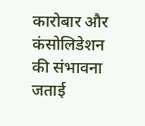कारोबार और कंसोलिडेशन की संभावना जताई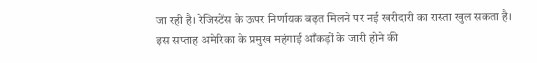जा रही है। रेजिस्टेंस के ऊपर निर्णायक बढ़त मिलने पर नई खरीदारी का रास्ता खुल सकता है।
इस सप्ताह अमेरिका के प्रमुख महंगाई आँकड़ों के जारी होने की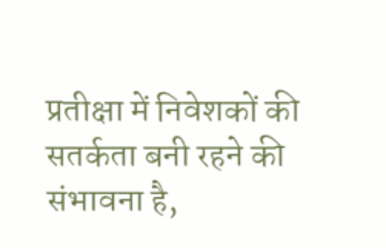प्रतीक्षा में निवेशकों की सतर्कता बनी रहने की संभावना है,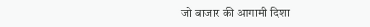जो बाजार की आगामी दिशा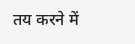तय करने में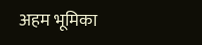अहम भूमिका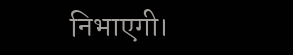निभाएगी।